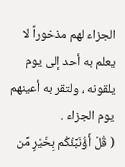الجزاء لهم مذخوراً لا يعلم به أحد إلى يوم يلقونه ، ولتقر به أعينهم يوم الجزاء .
( قُلْ أَؤُنَبِّئُكُم بِخَيْرٍ مِّن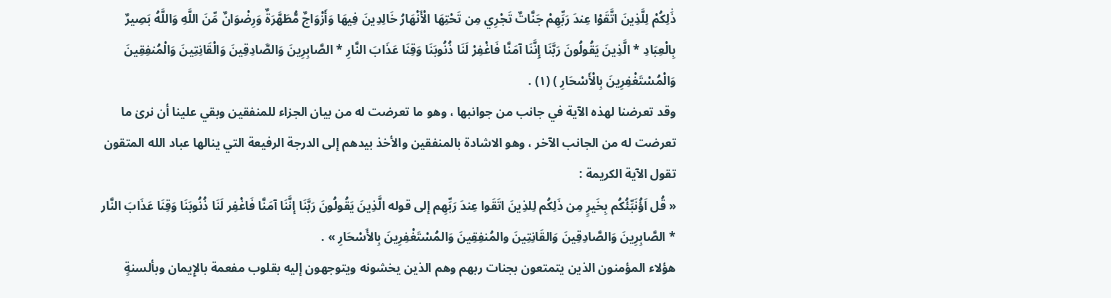ذَٰلِكُمْ لِلَّذِينَ اتَّقَوْا عِندَ رَبِّهِمْ جَنَّاتٌ تَجْرِي مِن تَحْتِهَا الْأَنْهَارُ خَالِدِينَ فِيهَا وَأَزْوَاجٌ مُّطَهَّرَةٌ وَرِضْوَانٌ مِّنَ اللَّهِ وَاللَّهُ بَصِيرٌ بِالْعِبَادِ * الَّذِينَ يَقُولُونَ رَبَّنَا إِنَّنَا آمَنَّا فَاغْفِرْ لَنَا ذُنُوبَنَا وَقِنَا عَذَابَ النَّارِ * الصَّابِرِينَ وَالصَّادِقِينَ وَالْقَانِتِينَ وَالْمُنفِقِينَ وَالْمُسْتَغْفِرِينَ بِالْأَسْحَارِ ) (١) .
وقد تعرضنا لهذه الآية في جانب من جوانبها ، وهو ما تعرضت له من بيان الجزاء للمنفقين وبقي علينا أن نرىٰ ما تعرضت له من الجانب الآخر ، وهو الاشادة بالمنفقين والأخذ بيدهم إلى الدرجة الرفيعة التي ينالها عباد الله المتقون تقول الآية الكريمة :
« قُل اَؤُنَبِّئُكُم بِخَيرٍ مِن ذَلِكُم لِلذِينَ اتَقَوا عِندَ رَبِّهِم إلى قوله الَّذِينَ يَقُولُونَ رَبَّنَا إنَّنَا آمَنَّا فَاغْفِر لَنَا ذُنُوبَنَا وَقِنَا عَذَابَ النَّار * الصَّابِرِينَ وَالصَّادِقِينَ وَالقَانِتِينَ والمُنفِقِينَ وَالمُسْتَغْفِرِينَ بِالأَسْحَارِ » .
هؤلاء المؤمنون الذين يتمتعون بجنات ربهم وهم الذين يخشونه ويتوجهون إليه بقلوب مفعمة بالإِيمان وبألسنةٍ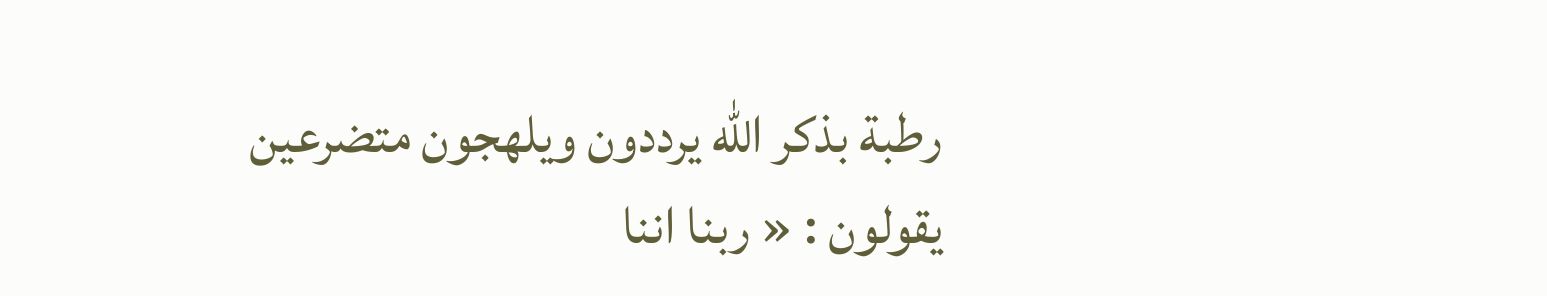رطبة بذكر الله يرددون ويلهجون متضرعين يقولون : « ربنا اننا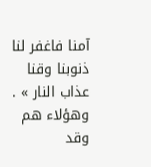آمنا فاغفر لنا ذنوبنا وقنا عذاب النار » .
وهؤلاء هم وقد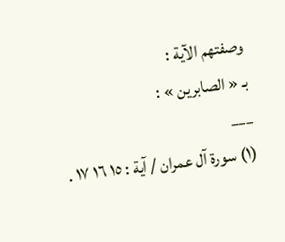وصفتهم الآية :
بـ « الصابرين » :
___
(١) سورة آل عمران / آية : ١٥ ١٦ ١٧ .